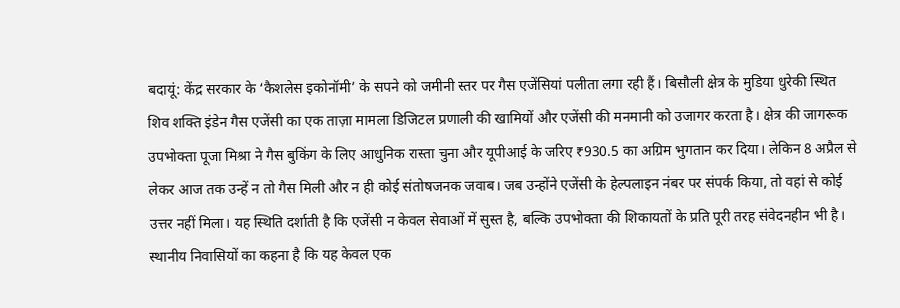बदायूं: केंद्र सरकार के ‘कैशलेस इकोनॉमी’ के सपने को जमीनी स्तर पर गैस एजेंसियां पलीता लगा रही हैं। बिसौली क्षेत्र के मुडिया धुरेकी स्थित शिव शक्ति इंडेन गैस एजेंसी का एक ताज़ा मामला डिजिटल प्रणाली की खामियों और एजेंसी की मनमानी को उजागर करता है। क्षेत्र की जागरूक उपभोक्ता पूजा मिश्रा ने गैस बुकिंग के लिए आधुनिक रास्ता चुना और यूपीआई के जरिए ₹930.5 का अग्रिम भुगतान कर दिया। लेकिन 8 अप्रैल से लेकर आज तक उन्हें न तो गैस मिली और न ही कोई संतोषजनक जवाब। जब उन्होंने एजेंसी के हेल्पलाइन नंबर पर संपर्क किया, तो वहां से कोई उत्तर नहीं मिला। यह स्थिति दर्शाती है कि एजेंसी न केवल सेवाओं में सुस्त है, बल्कि उपभोक्ता की शिकायतों के प्रति पूरी तरह संवेदनहीन भी है। स्थानीय निवासियों का कहना है कि यह केवल एक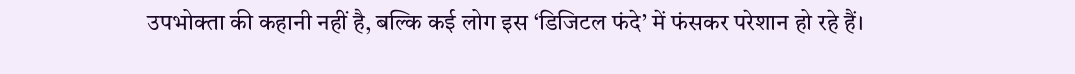उपभोक्ता की कहानी नहीं है, बल्कि कई लोग इस ‘डिजिटल फंदे’ में फंसकर परेशान हो रहे हैं।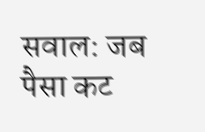सवाल: जब पैसा कट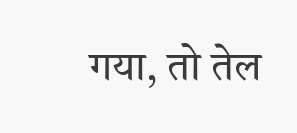गया, तो तेल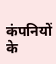कंपनियों के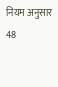नियम अनुसार 48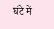घंटे में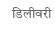डिलीवरी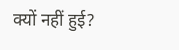क्यों नहीं हुई?